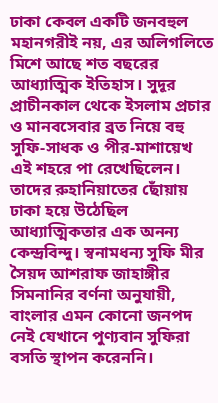ঢাকা কেবল একটি জনবহুল মহানগরীই নয়, এর অলিগলিতে মিশে আছে শত বছরের আধ্যাত্মিক ইতিহাস। সুদূর প্রাচীনকাল থেকে ইসলাম প্রচার ও মানবসেবার ব্রত নিয়ে বহু সুফি-সাধক ও পীর-মাশায়েখ এই শহরে পা রেখেছিলেন। তাদের রুহানিয়াতের ছোঁয়ায় ঢাকা হয়ে উঠেছিল আধ্যাত্মিকতার এক অনন্য কেন্দ্রবিন্দু। স্বনামধন্য সুফি মীর সৈয়দ আশরাফ জাহাঙ্গীর সিমনানির বর্ণনা অনুযায়ী, বাংলার এমন কোনো জনপদ নেই যেখানে পুণ্যবান সুফিরা বসতি স্থাপন করেননি।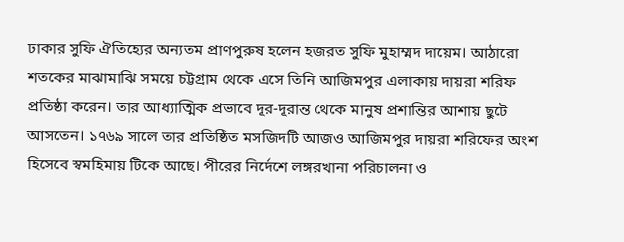ঢাকার সুফি ঐতিহ্যের অন্যতম প্রাণপুরুষ হলেন হজরত সুফি মুহাম্মদ দায়েম। আঠারো শতকের মাঝামাঝি সময়ে চট্টগ্রাম থেকে এসে তিনি আজিমপুর এলাকায় দায়রা শরিফ প্রতিষ্ঠা করেন। তার আধ্যাত্মিক প্রভাবে দূর-দূরান্ত থেকে মানুষ প্রশান্তির আশায় ছুটে আসতেন। ১৭৬৯ সালে তার প্রতিষ্ঠিত মসজিদটি আজও আজিমপুর দায়রা শরিফের অংশ হিসেবে স্বমহিমায় টিকে আছে। পীরের নির্দেশে লঙ্গরখানা পরিচালনা ও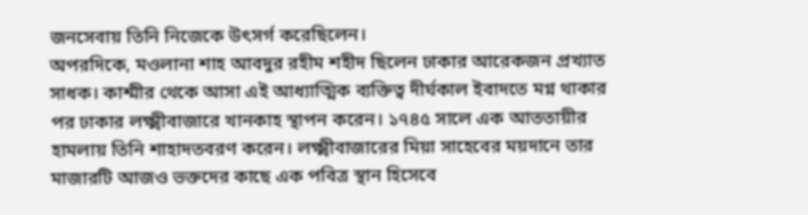জনসেবায় তিনি নিজেকে উৎসর্গ করেছিলেন।
অপরদিকে, মওলানা শাহ আবদুর রহীম শহীদ ছিলেন ঢাকার আরেকজন প্রখ্যাত সাধক। কাশ্মীর থেকে আসা এই আধ্যাত্মিক ব্যক্তিত্ব দীর্ঘকাল ইবাদতে মগ্ন থাকার পর ঢাকার লক্ষ্মীবাজারে খানকাহ স্থাপন করেন। ১৭৪৫ সালে এক আততায়ীর হামলায় তিনি শাহাদতবরণ করেন। লক্ষ্মীবাজারের মিয়া সাহেবের ময়দানে তার মাজারটি আজও ভক্তদের কাছে এক পবিত্র স্থান হিসেবে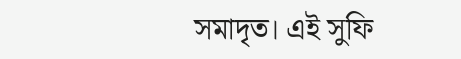সমাদৃত। এই সুফি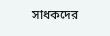সাধকদের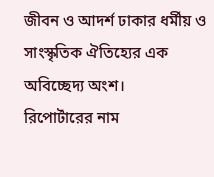জীবন ও আদর্শ ঢাকার ধর্মীয় ও সাংস্কৃতিক ঐতিহ্যের এক অবিচ্ছেদ্য অংশ।
রিপোর্টারের নাম